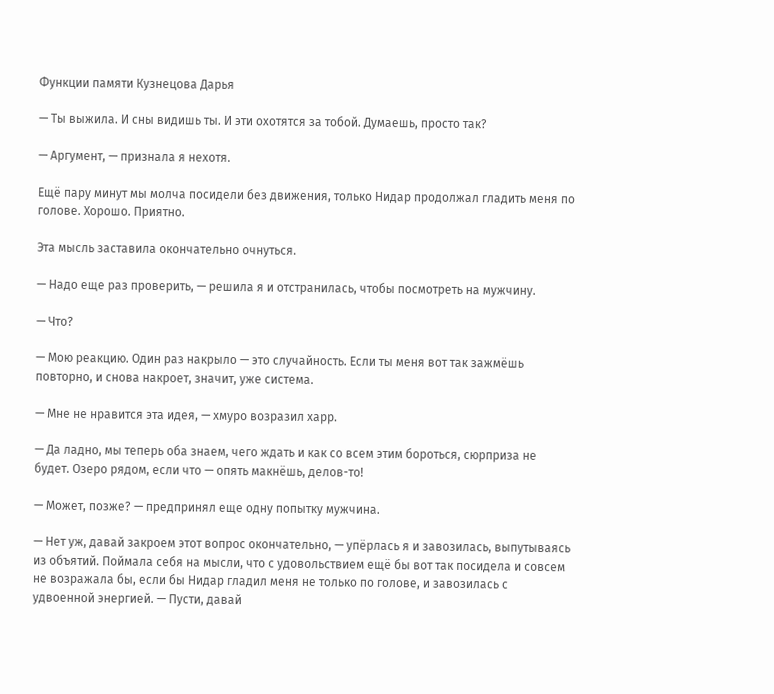Функции памяти Кузнецова Дарья

— Ты выжила. И сны видишь ты. И эти охотятся за тобой. Думаешь, просто так?

— Аргумент, — признала я нехотя.

Ещё пару минут мы молча посидели без движения, только Нидар продолжал гладить меня по голове. Хорошо. Приятно.

Эта мысль заставила окончательно очнуться.

— Надо еще раз проверить, — решила я и отстранилась, чтобы посмотреть на мужчину.

— Что?

— Мою реакцию. Один раз накрыло — это случайность. Если ты меня вот так зажмёшь повторно, и снова накроет, значит, уже система.

— Мне не нравится эта идея, — хмуро возразил харр.

— Да ладно, мы теперь оба знаем, чего ждать и как со всем этим бороться, сюрприза не будет. Озеро рядом, если что — опять макнёшь, делов-то!

— Может, позже? — предпринял еще одну попытку мужчина.

— Нет уж, давай закроем этот вопрос окончательно, — упёрлась я и завозилась, выпутываясь из объятий. Поймала себя на мысли, что с удовольствием ещё бы вот так посидела и совсем не возражала бы, если бы Нидар гладил меня не только по голове, и завозилась с удвоенной энергией. — Пусти, давай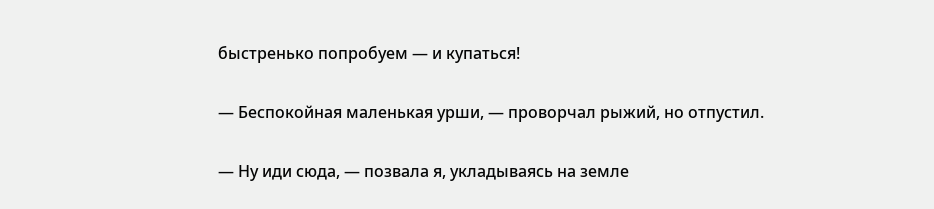быстренько попробуем — и купаться!

— Беспокойная маленькая урши, — проворчал рыжий, но отпустил.

— Ну иди сюда, — позвала я, укладываясь на земле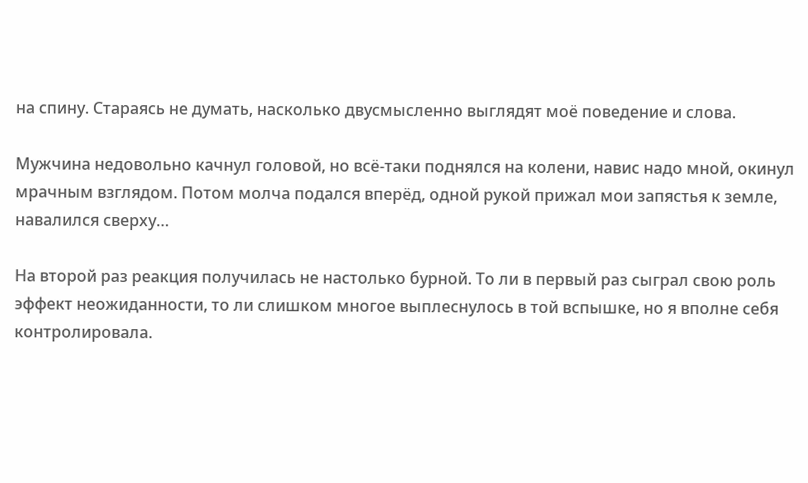на спину. Стараясь не думать, насколько двусмысленно выглядят моё поведение и слова.

Мужчина недовольно качнул головой, но всё-таки поднялся на колени, навис надо мной, окинул мрачным взглядом. Потом молча подался вперёд, одной рукой прижал мои запястья к земле, навалился сверху…

На второй раз реакция получилась не настолько бурной. То ли в первый раз сыграл свою роль эффект неожиданности, то ли слишком многое выплеснулось в той вспышке, но я вполне себя контролировала.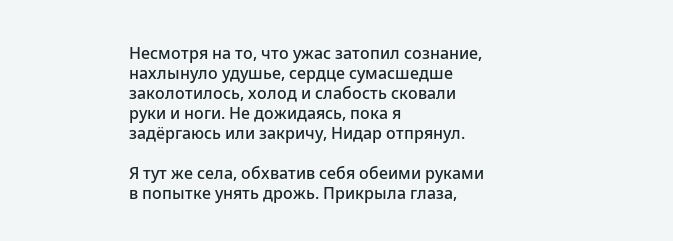Несмотря на то, что ужас затопил сознание, нахлынуло удушье, сердце сумасшедше заколотилось, холод и слабость сковали руки и ноги. Не дожидаясь, пока я задёргаюсь или закричу, Нидар отпрянул.

Я тут же села, обхватив себя обеими руками в попытке унять дрожь. Прикрыла глаза,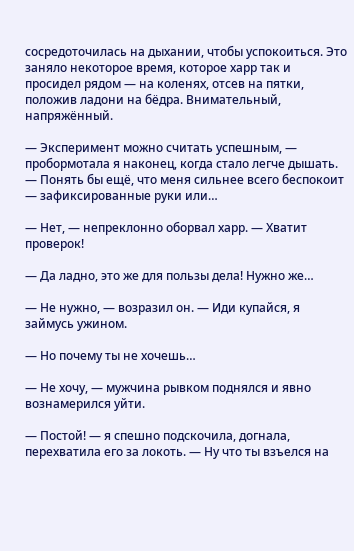сосредоточилась на дыхании, чтобы успокоиться. Это заняло некоторое время, которое харр так и просидел рядом — на коленях, отсев на пятки, положив ладони на бёдра. Внимательный, напряжённый.

— Эксперимент можно считать успешным, — пробормотала я наконец, когда стало легче дышать. — Понять бы ещё, что меня сильнее всего беспокоит — зафиксированные руки или…

— Нет, — непреклонно оборвал харр. — Хватит проверок!

— Да ладно, это же для пользы дела! Нужно же…

— Не нужно, — возразил он. — Иди купайся, я займусь ужином.

— Но почему ты не хочешь…

— Не хочу, — мужчина рывком поднялся и явно вознамерился уйти.

— Постой! — я спешно подскочила, догнала, перехватила его за локоть. — Ну что ты взъелся на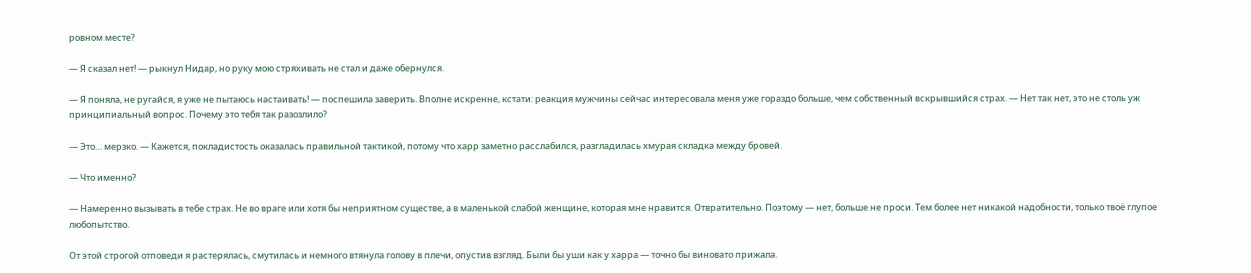ровном месте?

— Я сказал нет! — рыкнул Нидар, но руку мою стряхивать не стал и даже обернулся.

— Я поняла, не ругайся, я уже не пытаюсь настаивать! — поспешила заверить. Вполне искренне, кстати: реакция мужчины сейчас интересовала меня уже гораздо больше, чем собственный вскрывшийся страх. — Нет так нет, это не столь уж принципиальный вопрос. Почему это тебя так разозлило?

— Это… мерзко. — Кажется, покладистость оказалась правильной тактикой, потому что харр заметно расслабился, разгладилась хмурая складка между бровей.

— Что именно?

— Намеренно вызывать в тебе страх. Не во враге или хотя бы неприятном существе, а в маленькой слабой женщине, которая мне нравится. Отвратительно. Поэтому — нет, больше не проси. Тем более нет никакой надобности, только твоё глупое любопытство.

От этой строгой отповеди я растерялась, смутилась и немного втянула голову в плечи, опустив взгляд. Были бы уши как у харра — точно бы виновато прижала.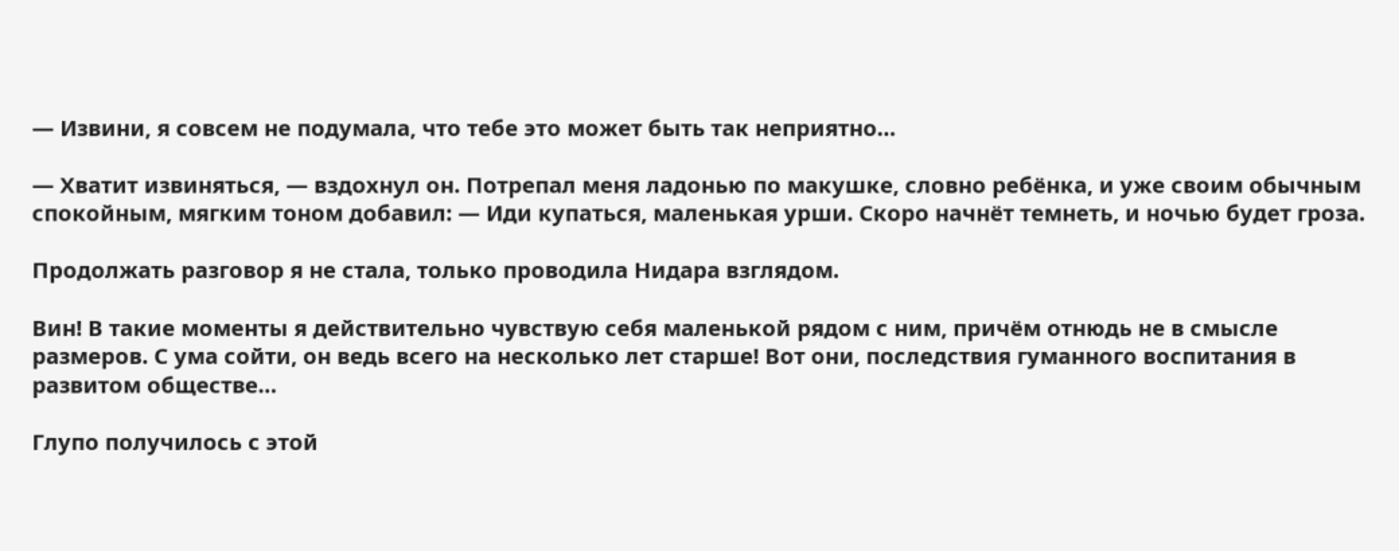— Извини, я совсем не подумала, что тебе это может быть так неприятно…

— Хватит извиняться, — вздохнул он. Потрепал меня ладонью по макушке, словно ребёнка, и уже своим обычным спокойным, мягким тоном добавил: — Иди купаться, маленькая урши. Скоро начнёт темнеть, и ночью будет гроза.

Продолжать разговор я не стала, только проводила Нидара взглядом.

Вин! В такие моменты я действительно чувствую себя маленькой рядом с ним, причём отнюдь не в смысле размеров. С ума сойти, он ведь всего на несколько лет старше! Вот они, последствия гуманного воспитания в развитом обществе…

Глупо получилось с этой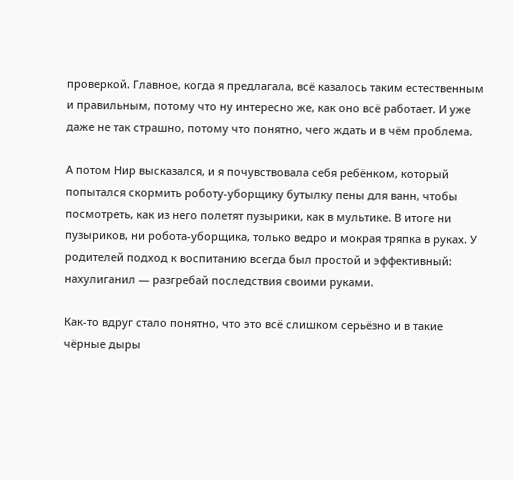проверкой. Главное, когда я предлагала, всё казалось таким естественным и правильным, потому что ну интересно же, как оно всё работает. И уже даже не так страшно, потому что понятно, чего ждать и в чём проблема.

А потом Нир высказался, и я почувствовала себя ребёнком, который попытался скормить роботу-уборщику бутылку пены для ванн, чтобы посмотреть, как из него полетят пузырики, как в мультике. В итоге ни пузыриков, ни робота-уборщика, только ведро и мокрая тряпка в руках. У родителей подход к воспитанию всегда был простой и эффективный: нахулиганил — разгребай последствия своими руками.

Как-то вдруг стало понятно, что это всё слишком серьёзно и в такие чёрные дыры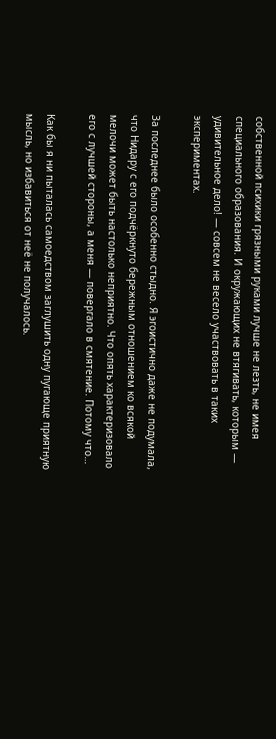собственной психики грязными руками лучше не лезть, не имея специального образования. И окружающих не втягивать, которым — удивительное дело! — совсем не весело участвовать в таких экспериментах.

За последнее было особенно стыдно. Я эгоистично даже не подумала, что Нидару с его подчёркнуто бережным отношением ко всякой мелочи может быть настолько неприятно. Что опять характеризовало его с лучшей стороны, а меня — повергало в смятение. Потому что…

Как бы я ни пыталась самоедством заглушить одну пугающе приятную мысль, но избавиться от неё не получалось.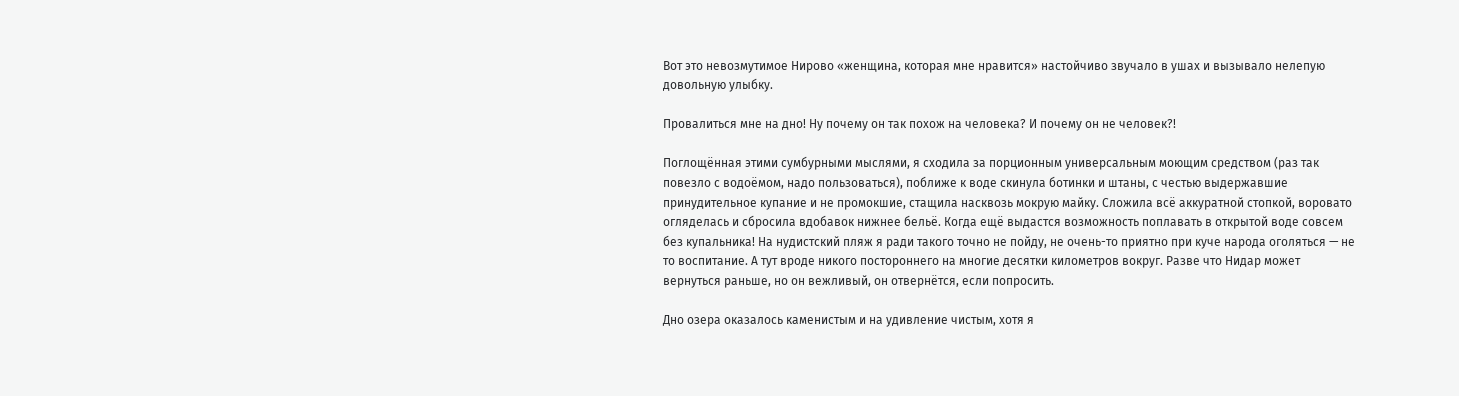Вот это невозмутимое Нирово «женщина, которая мне нравится» настойчиво звучало в ушах и вызывало нелепую довольную улыбку.

Провалиться мне на дно! Ну почему он так похож на человека? И почему он не человек?!

Поглощённая этими сумбурными мыслями, я сходила за порционным универсальным моющим средством (раз так повезло с водоёмом, надо пользоваться), поближе к воде скинула ботинки и штаны, с честью выдержавшие принудительное купание и не промокшие, стащила насквозь мокрую майку. Сложила всё аккуратной стопкой, воровато огляделась и сбросила вдобавок нижнее бельё. Когда ещё выдастся возможность поплавать в открытой воде совсем без купальника! На нудистский пляж я ради такого точно не пойду, не очень-то приятно при куче народа оголяться — не то воспитание. А тут вроде никого постороннего на многие десятки километров вокруг. Разве что Нидар может вернуться раньше, но он вежливый, он отвернётся, если попросить.

Дно озера оказалось каменистым и на удивление чистым, хотя я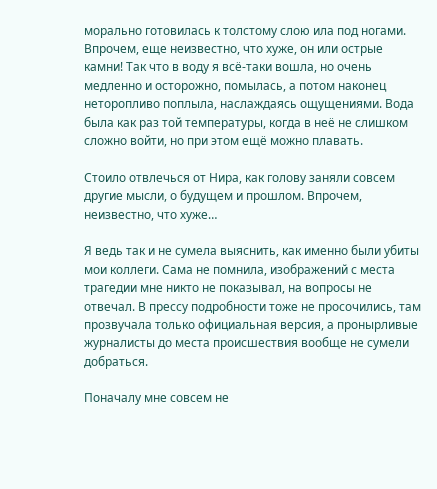морально готовилась к толстому слою ила под ногами. Впрочем, еще неизвестно, что хуже, он или острые камни! Так что в воду я всё-таки вошла, но очень медленно и осторожно, помылась, а потом наконец неторопливо поплыла, наслаждаясь ощущениями. Вода была как раз той температуры, когда в неё не слишком сложно войти, но при этом ещё можно плавать.

Стоило отвлечься от Нира, как голову заняли совсем другие мысли, о будущем и прошлом. Впрочем, неизвестно, что хуже…

Я ведь так и не сумела выяснить, как именно были убиты мои коллеги. Сама не помнила, изображений с места трагедии мне никто не показывал, на вопросы не отвечал. В прессу подробности тоже не просочились, там прозвучала только официальная версия, а пронырливые журналисты до места происшествия вообще не сумели добраться.

Поначалу мне совсем не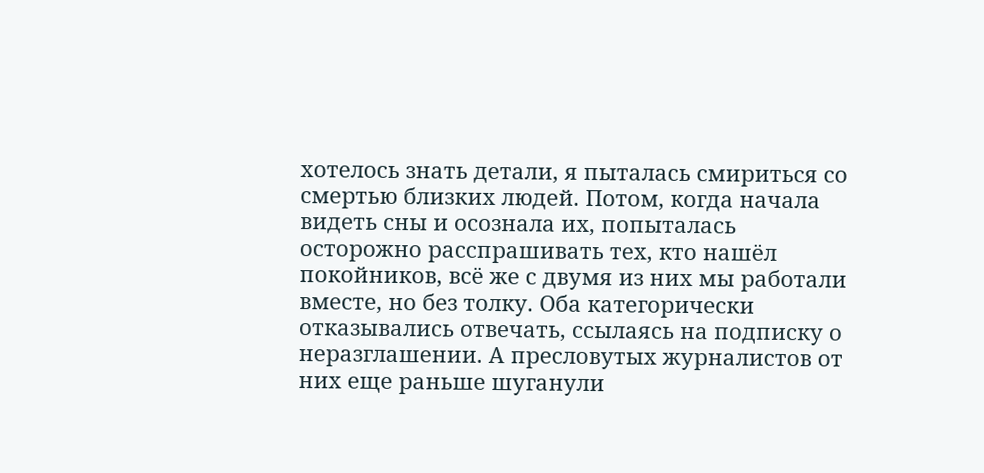хотелось знать детали, я пыталась смириться со смертью близких людей. Потом, когда начала видеть сны и осознала их, попыталась осторожно расспрашивать тех, кто нашёл покойников, всё же с двумя из них мы работали вместе, но без толку. Оба категорически отказывались отвечать, ссылаясь на подписку о неразглашении. А пресловутых журналистов от них еще раньше шуганули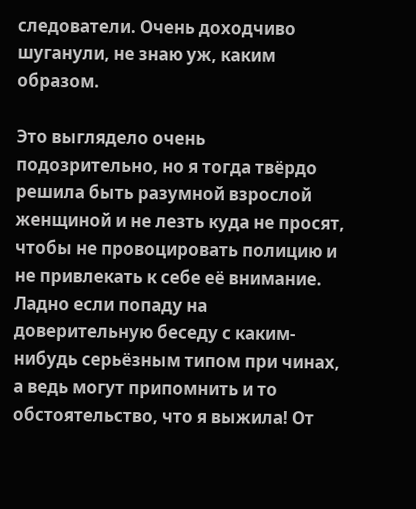следователи. Очень доходчиво шуганули, не знаю уж, каким образом.

Это выглядело очень подозрительно, но я тогда твёрдо решила быть разумной взрослой женщиной и не лезть куда не просят, чтобы не провоцировать полицию и не привлекать к себе её внимание. Ладно если попаду на доверительную беседу с каким-нибудь серьёзным типом при чинах, а ведь могут припомнить и то обстоятельство, что я выжила! От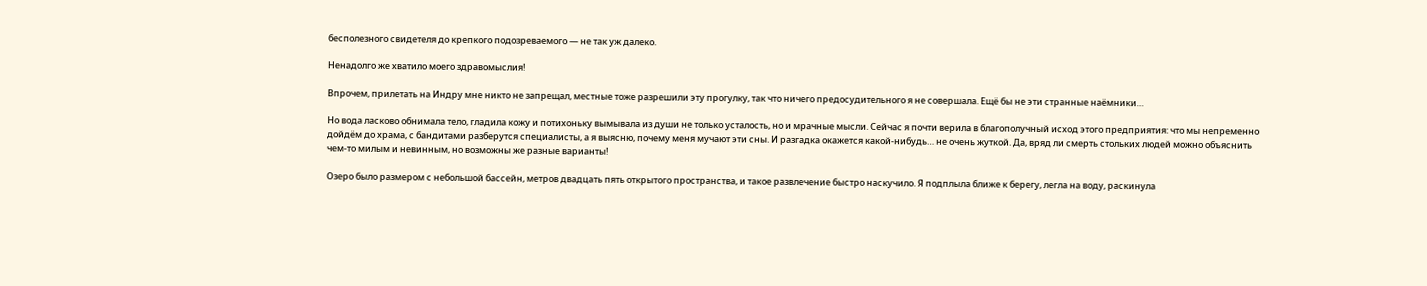бесполезного свидетеля до крепкого подозреваемого — не так уж далеко.

Ненадолго же хватило моего здравомыслия!

Впрочем, прилетать на Индру мне никто не запрещал, местные тоже разрешили эту прогулку, так что ничего предосудительного я не совершала. Ещё бы не эти странные наёмники…

Но вода ласково обнимала тело, гладила кожу и потихоньку вымывала из души не только усталость, но и мрачные мысли. Сейчас я почти верила в благополучный исход этого предприятия: что мы непременно дойдём до храма, с бандитами разберутся специалисты, а я выясню, почему меня мучают эти сны. И разгадка окажется какой-нибудь… не очень жуткой. Да, вряд ли смерть стольких людей можно объяснить чем-то милым и невинным, но возможны же разные варианты!

Озеро было размером с небольшой бассейн, метров двадцать пять открытого пространства, и такое развлечение быстро наскучило. Я подплыла ближе к берегу, легла на воду, раскинула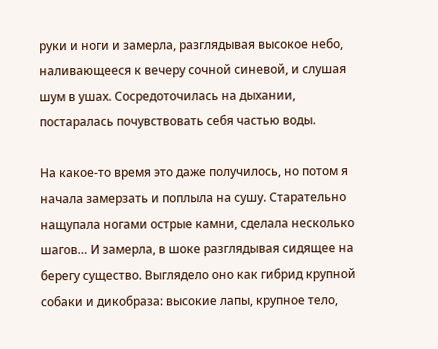руки и ноги и замерла, разглядывая высокое небо, наливающееся к вечеру сочной синевой, и слушая шум в ушах. Сосредоточилась на дыхании, постаралась почувствовать себя частью воды.

На какое-то время это даже получилось, но потом я начала замерзать и поплыла на сушу. Старательно нащупала ногами острые камни, сделала несколько шагов… И замерла, в шоке разглядывая сидящее на берегу существо. Выглядело оно как гибрид крупной собаки и дикобраза: высокие лапы, крупное тело,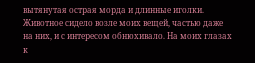вытянутая острая морда и длинные иголки. Животное сидело возле моих вещей, частью даже на них, и с интересом обнюхивало. На моих глазах к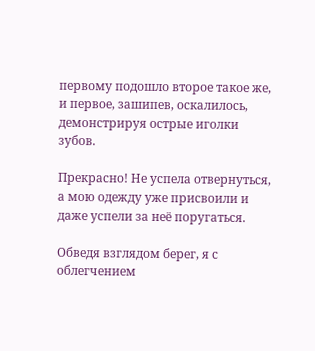первому подошло второе такое же, и первое, зашипев, оскалилось, демонстрируя острые иголки зубов.

Прекрасно! Не успела отвернуться, а мою одежду уже присвоили и даже успели за неё поругаться.

Обведя взглядом берег, я с облегчением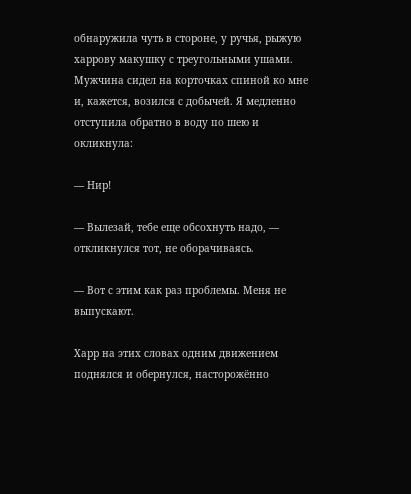обнаружила чуть в стороне, у ручья, рыжую харрову макушку с треугольными ушами. Мужчина сидел на корточках спиной ко мне и, кажется, возился с добычей. Я медленно отступила обратно в воду по шею и окликнула:

— Нир!

— Вылезай, тебе еще обсохнуть надо, — откликнулся тот, не оборачиваясь.

— Вот с этим как раз проблемы. Меня не выпускают.

Харр на этих словах одним движением поднялся и обернулся, насторожённо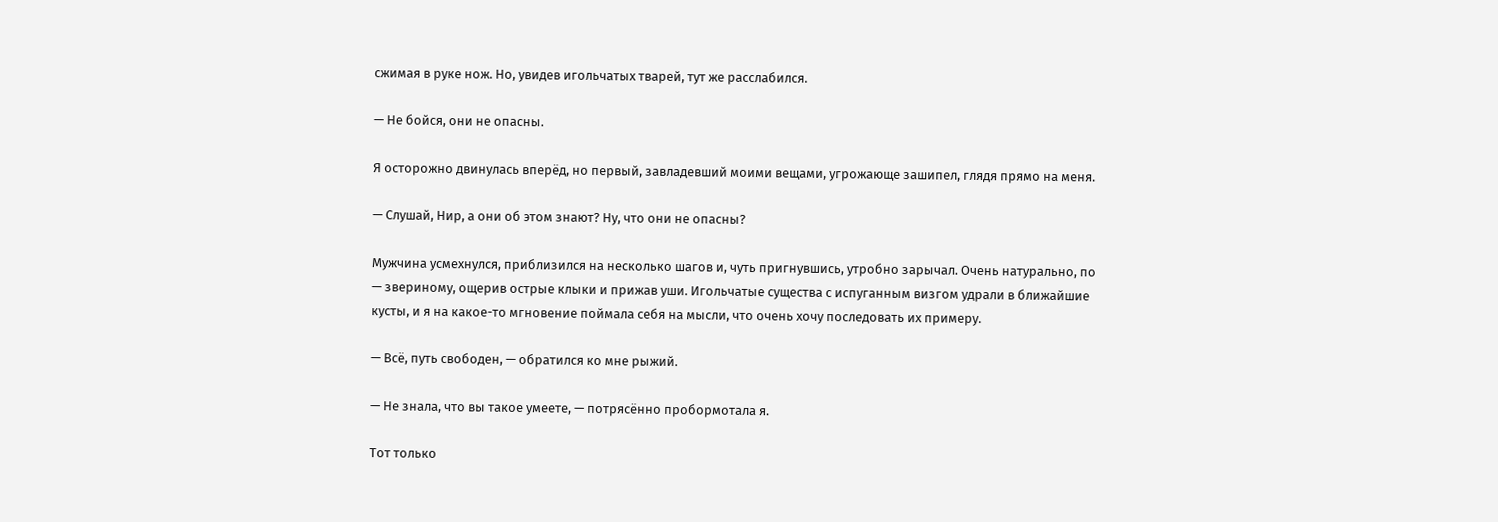сжимая в руке нож. Но, увидев игольчатых тварей, тут же расслабился.

— Не бойся, они не опасны.

Я осторожно двинулась вперёд, но первый, завладевший моими вещами, угрожающе зашипел, глядя прямо на меня.

— Слушай, Нир, а они об этом знают? Ну, что они не опасны?

Мужчина усмехнулся, приблизился на несколько шагов и, чуть пригнувшись, утробно зарычал. Очень натурально, по — звериному, ощерив острые клыки и прижав уши. Игольчатые существа с испуганным визгом удрали в ближайшие кусты, и я на какое-то мгновение поймала себя на мысли, что очень хочу последовать их примеру.

— Всё, путь свободен, — обратился ко мне рыжий.

— Не знала, что вы такое умеете, — потрясённо пробормотала я.

Тот только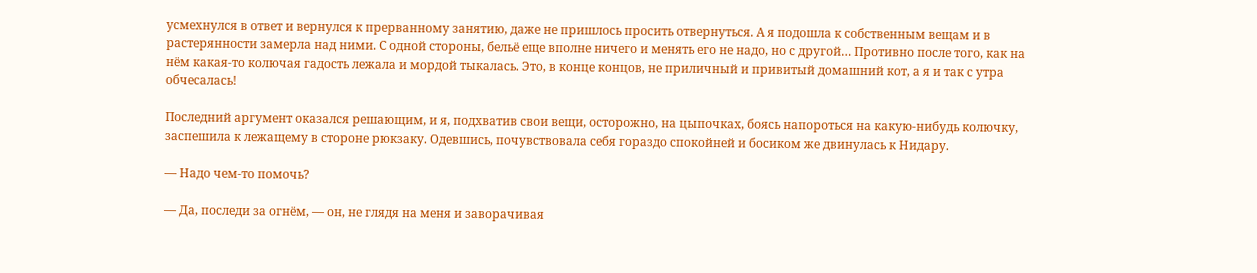усмехнулся в ответ и вернулся к прерванному занятию, даже не пришлось просить отвернуться. А я подошла к собственным вещам и в растерянности замерла над ними. С одной стороны, бельё еще вполне ничего и менять его не надо, но с другой… Противно после того, как на нём какая-то колючая гадость лежала и мордой тыкалась. Это, в конце концов, не приличный и привитый домашний кот, а я и так с утра обчесалась!

Последний аргумент оказался решающим, и я, подхватив свои вещи, осторожно, на цыпочках, боясь напороться на какую-нибудь колючку, заспешила к лежащему в стороне рюкзаку. Одевшись, почувствовала себя гораздо спокойней и босиком же двинулась к Нидару.

— Надо чем-то помочь?

— Да, последи за огнём, — он, не глядя на меня и заворачивая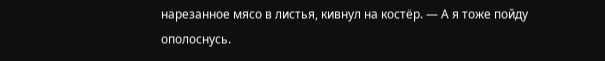нарезанное мясо в листья, кивнул на костёр. — А я тоже пойду ополоснусь.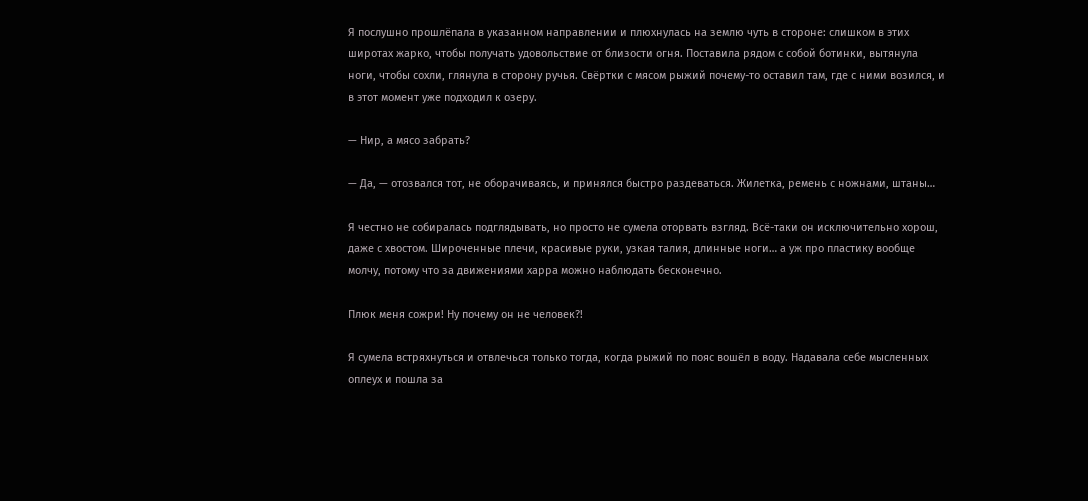Я послушно прошлёпала в указанном направлении и плюхнулась на землю чуть в стороне: слишком в этих широтах жарко, чтобы получать удовольствие от близости огня. Поставила рядом с собой ботинки, вытянула ноги, чтобы сохли, глянула в сторону ручья. Свёртки с мясом рыжий почему-то оставил там, где с ними возился, и в этот момент уже подходил к озеру.

— Нир, а мясо забрать?

— Да, — отозвался тот, не оборачиваясь, и принялся быстро раздеваться. Жилетка, ремень с ножнами, штаны…

Я честно не собиралась подглядывать, но просто не сумела оторвать взгляд. Всё-таки он исключительно хорош, даже с хвостом. Широченные плечи, красивые руки, узкая талия, длинные ноги… а уж про пластику вообще молчу, потому что за движениями харра можно наблюдать бесконечно.

Плюк меня сожри! Ну почему он не человек?!

Я сумела встряхнуться и отвлечься только тогда, когда рыжий по пояс вошёл в воду. Надавала себе мысленных оплеух и пошла за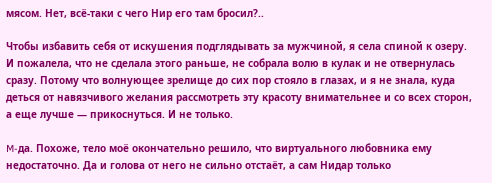мясом. Нет, всё-таки с чего Нир его там бросил?..

Чтобы избавить себя от искушения подглядывать за мужчиной, я села спиной к озеру. И пожалела, что не сделала этого раньше, не собрала волю в кулак и не отвернулась сразу. Потому что волнующее зрелище до сих пор стояло в глазах, и я не знала, куда деться от навязчивого желания рассмотреть эту красоту внимательнее и со всех сторон, а еще лучше — прикоснуться. И не только.

M-да. Похоже, тело моё окончательно решило, что виртуального любовника ему недостаточно. Да и голова от него не сильно отстаёт, а сам Нидар только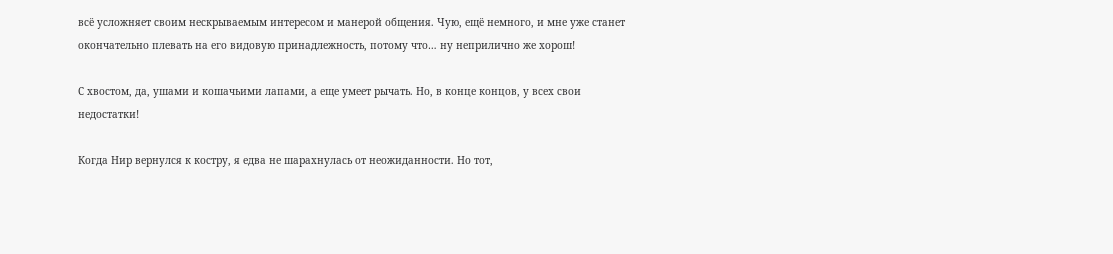всё усложняет своим нескрываемым интересом и манерой общения. Чую, ещё немного, и мне уже станет окончательно плевать на его видовую принадлежность, потому что… ну неприлично же хорош!

С хвостом, да, ушами и кошачьими лапами, а еще умеет рычать. Но, в конце концов, у всех свои недостатки!

Когда Нир вернулся к костру, я едва не шарахнулась от неожиданности. Но тот,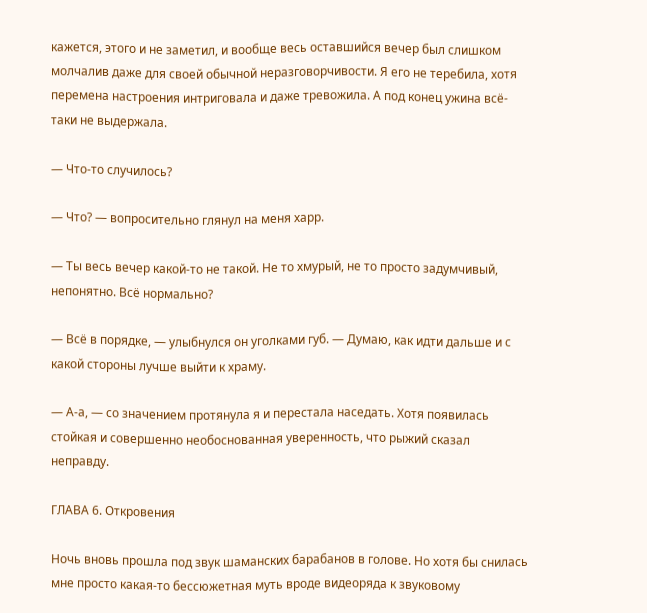кажется, этого и не заметил, и вообще весь оставшийся вечер был слишком молчалив даже для своей обычной неразговорчивости. Я его не теребила, хотя перемена настроения интриговала и даже тревожила. А под конец ужина всё-таки не выдержала.

— Что-то случилось?

— Что? — вопросительно глянул на меня харр.

— Ты весь вечер какой-то не такой. Не то хмурый, не то просто задумчивый, непонятно. Всё нормально?

— Всё в порядке, — улыбнулся он уголками губ. — Думаю, как идти дальше и с какой стороны лучше выйти к храму.

— А-а, — со значением протянула я и перестала наседать. Хотя появилась стойкая и совершенно необоснованная уверенность, что рыжий сказал неправду.

ГЛАВА 6. Откровения

Ночь вновь прошла под звук шаманских барабанов в голове. Но хотя бы снилась мне просто какая-то бессюжетная муть вроде видеоряда к звуковому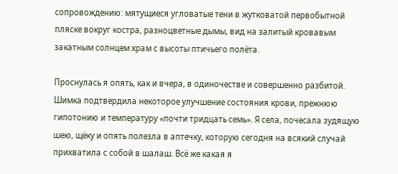сопровождению: мятущиеся угловатые тени в жутковатой первобытной пляске вокруг костра, разноцветные дымы, вид на залитый кровавым закатным солнцем храм с высоты птичьего полёта.

Проснулась я опять, как и вчера, в одиночестве и совершенно разбитой. Шимка подтвердила некоторое улучшение состояния крови, прежнюю гипотонию и температуру «почти тридцать семь». Я села, почесала зудящую шею, щёку и опять полезла в аптечку, которую сегодня на всякий случай прихватила с собой в шалаш. Всё же какая я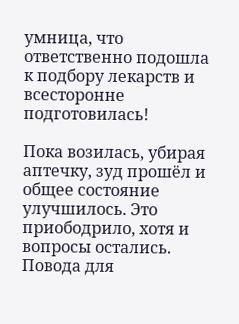умница, что ответственно подошла к подбору лекарств и всесторонне подготовилась!

Пока возилась, убирая аптечку, зуд прошёл и общее состояние улучшилось. Это приободрило, хотя и вопросы остались. Повода для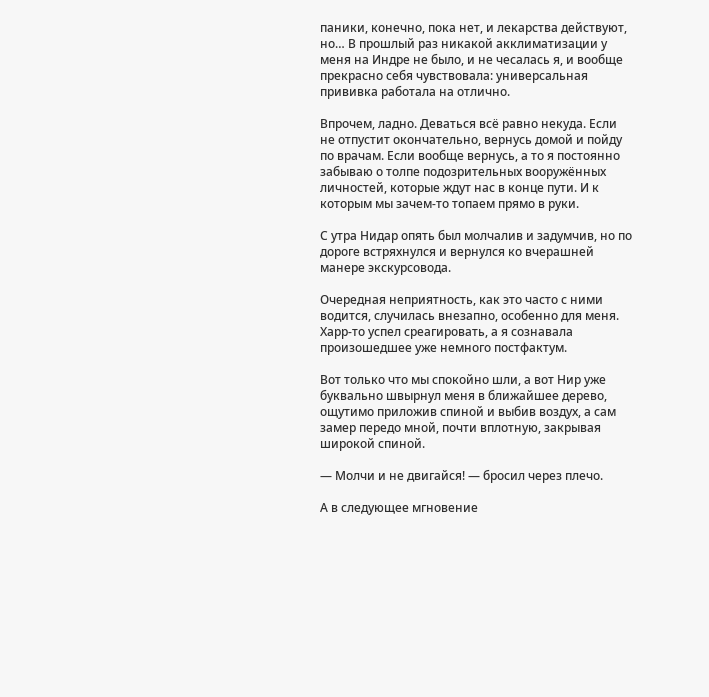паники, конечно, пока нет, и лекарства действуют, но… В прошлый раз никакой акклиматизации у меня на Индре не было, и не чесалась я, и вообще прекрасно себя чувствовала: универсальная прививка работала на отлично.

Впрочем, ладно. Деваться всё равно некуда. Если не отпустит окончательно, вернусь домой и пойду по врачам. Если вообще вернусь, а то я постоянно забываю о толпе подозрительных вооружённых личностей, которые ждут нас в конце пути. И к которым мы зачем-то топаем прямо в руки.

С утра Нидар опять был молчалив и задумчив, но по дороге встряхнулся и вернулся ко вчерашней манере экскурсовода.

Очередная неприятность, как это часто с ними водится, случилась внезапно, особенно для меня. Харр-то успел среагировать, а я сознавала произошедшее уже немного постфактум.

Вот только что мы спокойно шли, а вот Нир уже буквально швырнул меня в ближайшее дерево, ощутимо приложив спиной и выбив воздух, а сам замер передо мной, почти вплотную, закрывая широкой спиной.

— Молчи и не двигайся! — бросил через плечо.

А в следующее мгновение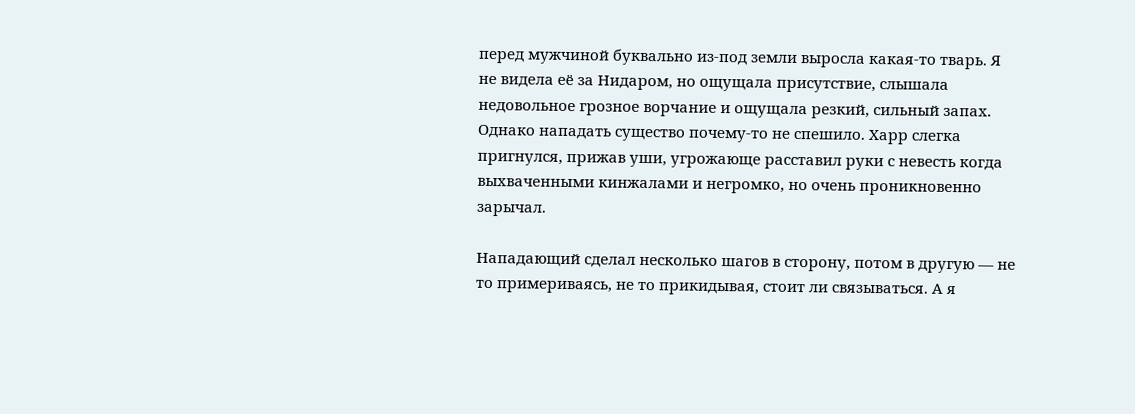перед мужчиной буквально из-под земли выросла какая-то тварь. Я не видела её за Нидаром, но ощущала присутствие, слышала недовольное грозное ворчание и ощущала резкий, сильный запах. Однако нападать существо почему-то не спешило. Харр слегка пригнулся, прижав уши, угрожающе расставил руки с невесть когда выхваченными кинжалами и негромко, но очень проникновенно зарычал.

Нападающий сделал несколько шагов в сторону, потом в другую — не то примериваясь, не то прикидывая, стоит ли связываться. А я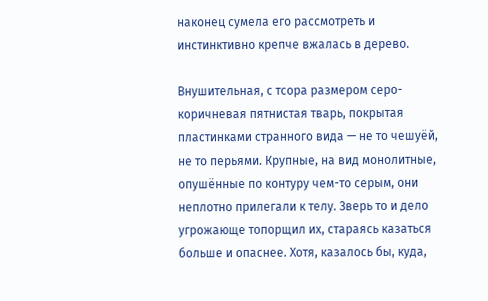наконец сумела его рассмотреть и инстинктивно крепче вжалась в дерево.

Внушительная, с тсора размером серо-коричневая пятнистая тварь, покрытая пластинками странного вида — не то чешуёй, не то перьями. Крупные, на вид монолитные, опушённые по контуру чем-то серым, они неплотно прилегали к телу. Зверь то и дело угрожающе топорщил их, стараясь казаться больше и опаснее. Хотя, казалось бы, куда,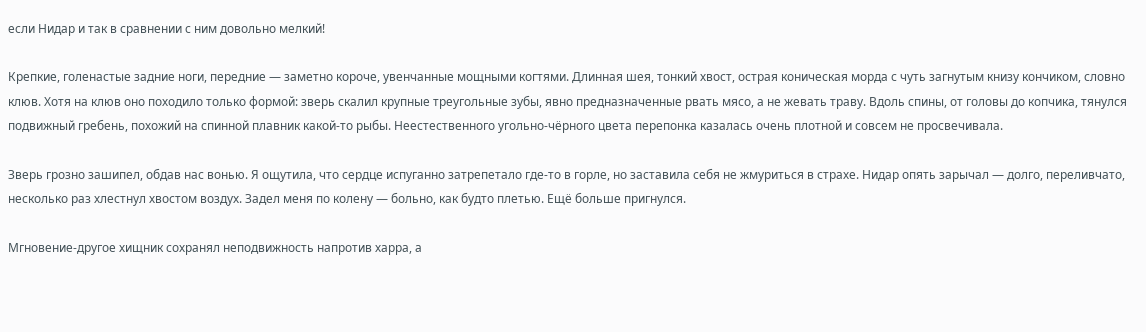если Нидар и так в сравнении с ним довольно мелкий!

Крепкие, голенастые задние ноги, передние — заметно короче, увенчанные мощными когтями. Длинная шея, тонкий хвост, острая коническая морда с чуть загнутым книзу кончиком, словно клюв. Хотя на клюв оно походило только формой: зверь скалил крупные треугольные зубы, явно предназначенные рвать мясо, а не жевать траву. Вдоль спины, от головы до копчика, тянулся подвижный гребень, похожий на спинной плавник какой-то рыбы. Неестественного угольно-чёрного цвета перепонка казалась очень плотной и совсем не просвечивала.

Зверь грозно зашипел, обдав нас вонью. Я ощутила, что сердце испуганно затрепетало где-то в горле, но заставила себя не жмуриться в страхе. Нидар опять зарычал — долго, переливчато, несколько раз хлестнул хвостом воздух. Задел меня по колену — больно, как будто плетью. Ещё больше пригнулся.

Мгновение-другое хищник сохранял неподвижность напротив харра, а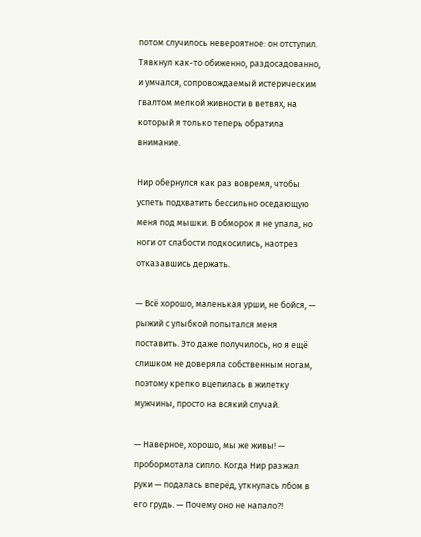потом случилось невероятное: он отступил. Тявкнул как-то обиженно, раздосадованно, и умчался, сопровождаемый истерическим гвалтом мелкой живности в ветвях, на который я только теперь обратила внимание.

Нир обернулся как раз вовремя, чтобы успеть подхватить бессильно оседающую меня под мышки. В обморок я не упала, но ноги от слабости подкосились, наотрез отказавшись держать.

— Всё хорошо, маленькая урши, не бойся, — рыжий с улыбкой попытался меня поставить. Это даже получилось, но я ещё слишком не доверяла собственным ногам, поэтому крепко вцепилась в жилетку мужчины, просто на всякий случай.

— Наверное, хорошо, мы же живы! — пробормотала сипло. Когда Нир разжал руки — подалась вперёд, уткнулась лбом в его грудь. — Почему оно не напало?!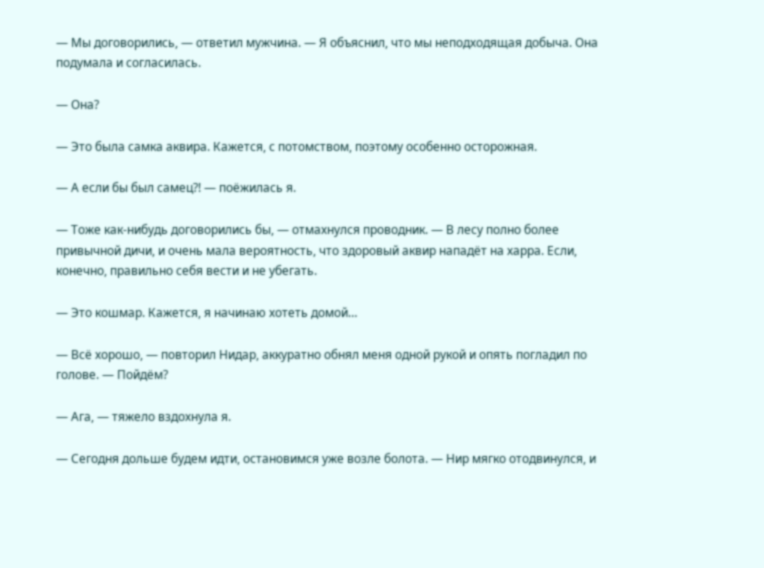— Мы договорились, — ответил мужчина. — Я объяснил, что мы неподходящая добыча. Она подумала и согласилась.

— Она?

— Это была самка аквира. Кажется, с потомством, поэтому особенно осторожная.

— А если бы был самец?! — поёжилась я.

— Тоже как-нибудь договорились бы, — отмахнулся проводник. — В лесу полно более привычной дичи, и очень мала вероятность, что здоровый аквир нападёт на харра. Если, конечно, правильно себя вести и не убегать.

— Это кошмар. Кажется, я начинаю хотеть домой…

— Всё хорошо, — повторил Нидар, аккуратно обнял меня одной рукой и опять погладил по голове. — Пойдём?

— Ага, — тяжело вздохнула я.

— Сегодня дольше будем идти, остановимся уже возле болота. — Нир мягко отодвинулся, и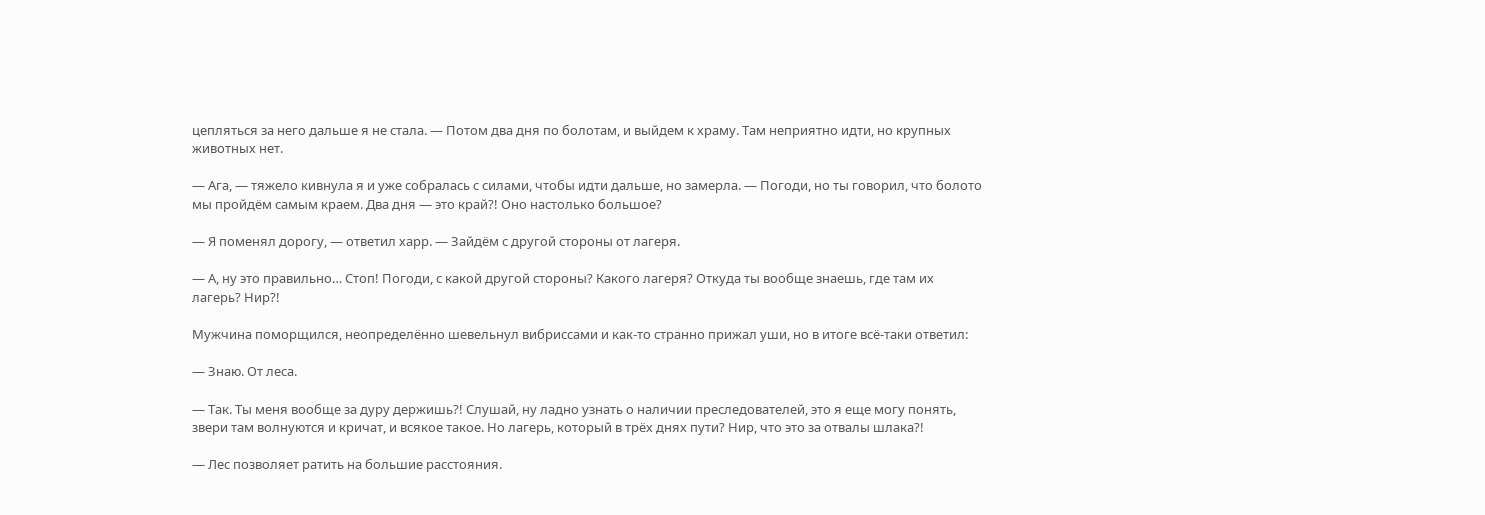цепляться за него дальше я не стала. — Потом два дня по болотам, и выйдем к храму. Там неприятно идти, но крупных животных нет.

— Ага, — тяжело кивнула я и уже собралась с силами, чтобы идти дальше, но замерла. — Погоди, но ты говорил, что болото мы пройдём самым краем. Два дня — это край?! Оно настолько большое?

— Я поменял дорогу, — ответил харр. — Зайдём с другой стороны от лагеря.

— А, ну это правильно… Стоп! Погоди, с какой другой стороны? Какого лагеря? Откуда ты вообще знаешь, где там их лагерь? Нир?!

Мужчина поморщился, неопределённо шевельнул вибриссами и как-то странно прижал уши, но в итоге всё-таки ответил:

— Знаю. От леса.

— Так. Ты меня вообще за дуру держишь?! Слушай, ну ладно узнать о наличии преследователей, это я еще могу понять, звери там волнуются и кричат, и всякое такое. Но лагерь, который в трёх днях пути? Нир, что это за отвалы шлака?!

— Лес позволяет ратить на большие расстояния.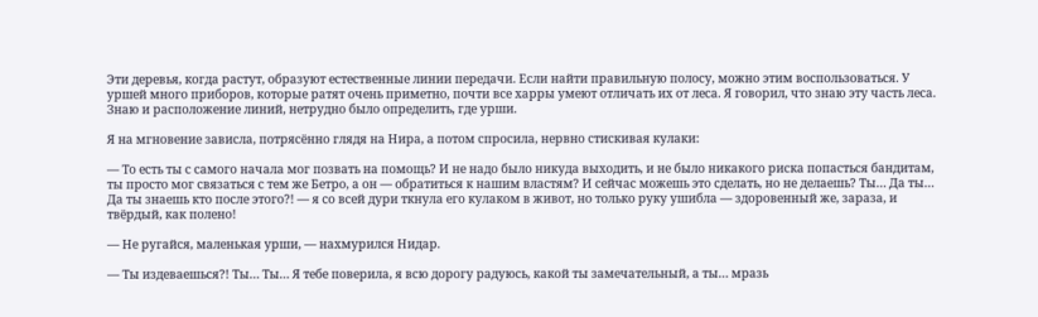Эти деревья, когда растут, образуют естественные линии передачи. Если найти правильную полосу, можно этим воспользоваться. У уршей много приборов, которые ратят очень приметно, почти все харры умеют отличать их от леса. Я говорил, что знаю эту часть леса. Знаю и расположение линий, нетрудно было определить, где урши.

Я на мгновение зависла, потрясённо глядя на Нира, а потом спросила, нервно стискивая кулаки:

— То есть ты с самого начала мог позвать на помощь? И не надо было никуда выходить, и не было никакого риска попасться бандитам, ты просто мог связаться с тем же Бетро, а он — обратиться к нашим властям? И сейчас можешь это сделать, но не делаешь? Ты… Да ты… Да ты знаешь кто после этого?! — я со всей дури ткнула его кулаком в живот, но только руку ушибла — здоровенный же, зараза, и твёрдый, как полено!

— Не ругайся, маленькая урши, — нахмурился Нидар.

— Ты издеваешься?! Ты… Ты… Я тебе поверила, я всю дорогу радуюсь, какой ты замечательный, а ты… мразь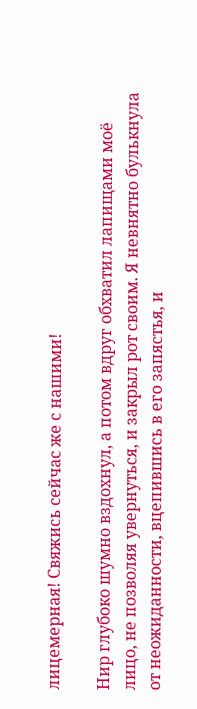лицемерная! Свяжись сейчас же с нашими!

Нир глубоко шумно вздохнул, а потом вдруг обхватил лапищами моё лицо, не позволяя увернуться, и закрыл рот своим. Я невнятно булькнула от неожиданности, вцепившись в его запястья, и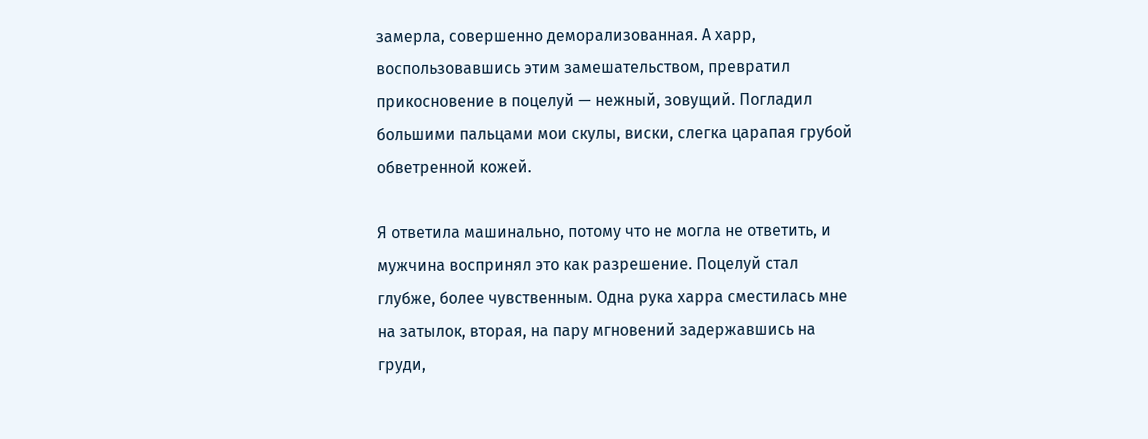замерла, совершенно деморализованная. А харр, воспользовавшись этим замешательством, превратил прикосновение в поцелуй — нежный, зовущий. Погладил большими пальцами мои скулы, виски, слегка царапая грубой обветренной кожей.

Я ответила машинально, потому что не могла не ответить, и мужчина воспринял это как разрешение. Поцелуй стал глубже, более чувственным. Одна рука харра сместилась мне на затылок, вторая, на пару мгновений задержавшись на груди,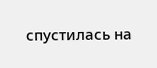спустилась на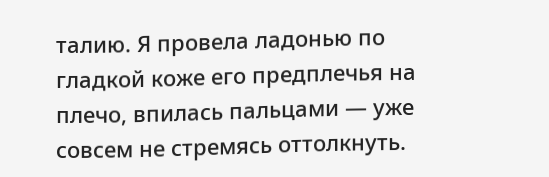талию. Я провела ладонью по гладкой коже его предплечья на плечо, впилась пальцами — уже совсем не стремясь оттолкнуть.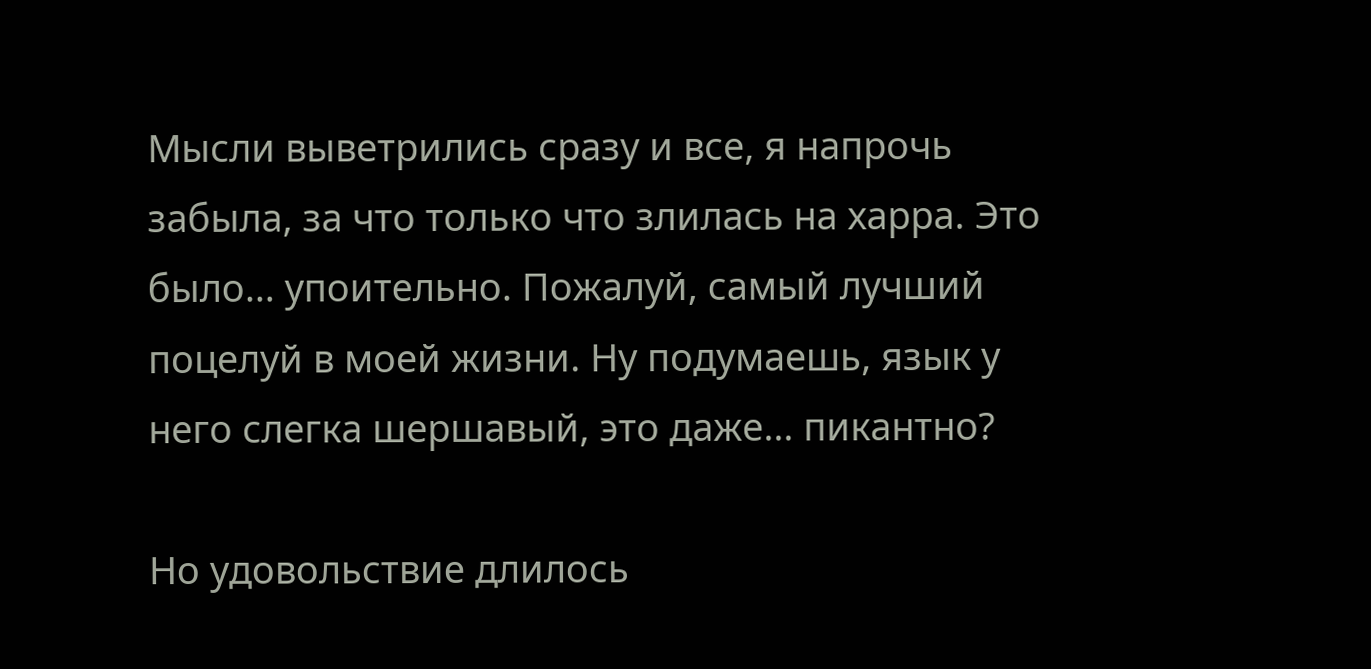Мысли выветрились сразу и все, я напрочь забыла, за что только что злилась на харра. Это было… упоительно. Пожалуй, самый лучший поцелуй в моей жизни. Ну подумаешь, язык у него слегка шершавый, это даже… пикантно?

Но удовольствие длилось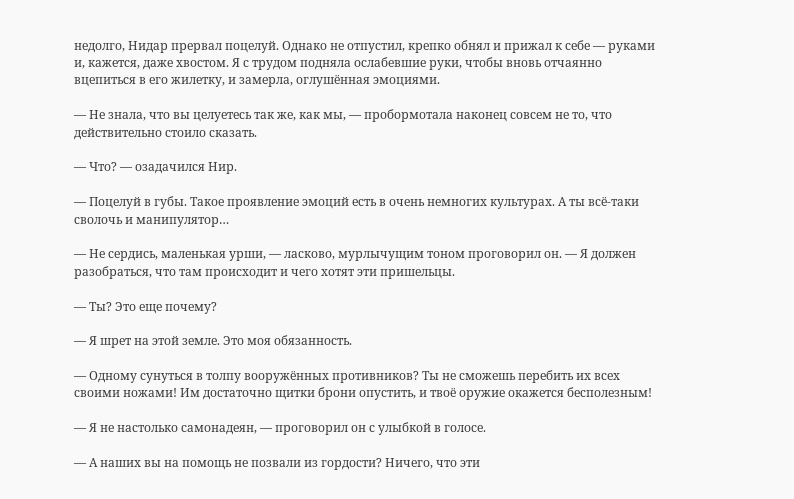недолго, Нидар прервал поцелуй. Однако не отпустил, крепко обнял и прижал к себе — руками и, кажется, даже хвостом. Я с трудом подняла ослабевшие руки, чтобы вновь отчаянно вцепиться в его жилетку, и замерла, оглушённая эмоциями.

— Не знала, что вы целуетесь так же, как мы, — пробормотала наконец совсем не то, что действительно стоило сказать.

— Что? — озадачился Нир.

— Поцелуй в губы. Такое проявление эмоций есть в очень немногих культурах. А ты всё-таки сволочь и манипулятор…

— Не сердись, маленькая урши, — ласково, мурлычущим тоном проговорил он. — Я должен разобраться, что там происходит и чего хотят эти пришельцы.

— Ты? Это еще почему?

— Я шрет на этой земле. Это моя обязанность.

— Одному сунуться в толпу вооружённых противников? Ты не сможешь перебить их всех своими ножами! Им достаточно щитки брони опустить, и твоё оружие окажется бесполезным!

— Я не настолько самонадеян, — проговорил он с улыбкой в голосе.

— А наших вы на помощь не позвали из гордости? Ничего, что эти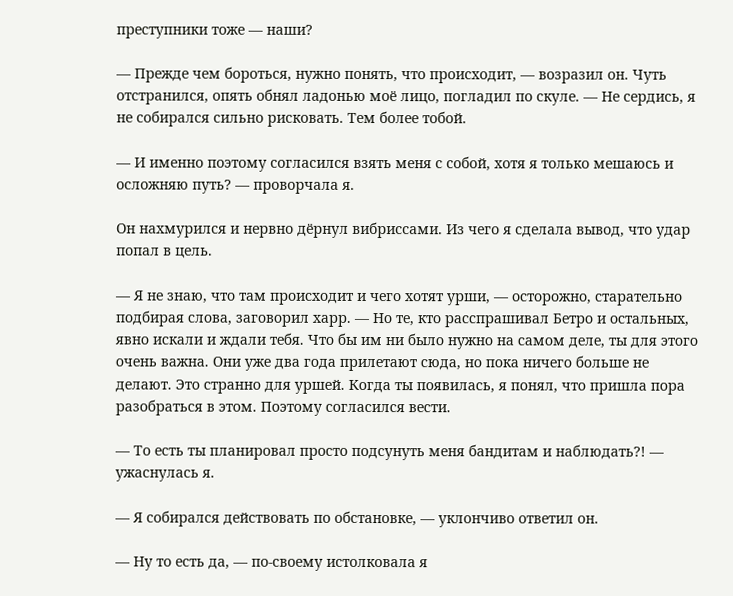преступники тоже — наши?

— Прежде чем бороться, нужно понять, что происходит, — возразил он. Чуть отстранился, опять обнял ладонью моё лицо, погладил по скуле. — Не сердись, я не собирался сильно рисковать. Тем более тобой.

— И именно поэтому согласился взять меня с собой, хотя я только мешаюсь и осложняю путь? — проворчала я.

Он нахмурился и нервно дёрнул вибриссами. Из чего я сделала вывод, что удар попал в цель.

— Я не знаю, что там происходит и чего хотят урши, — осторожно, старательно подбирая слова, заговорил харр. — Но те, кто расспрашивал Бетро и остальных, явно искали и ждали тебя. Что бы им ни было нужно на самом деле, ты для этого очень важна. Они уже два года прилетают сюда, но пока ничего больше не делают. Это странно для уршей. Когда ты появилась, я понял, что пришла пора разобраться в этом. Поэтому согласился вести.

— То есть ты планировал просто подсунуть меня бандитам и наблюдать?! — ужаснулась я.

— Я собирался действовать по обстановке, — уклончиво ответил он.

— Ну то есть да, — по-своему истолковала я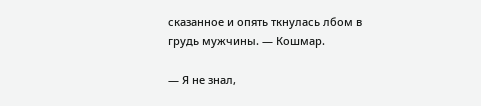сказанное и опять ткнулась лбом в грудь мужчины. — Кошмар.

— Я не знал,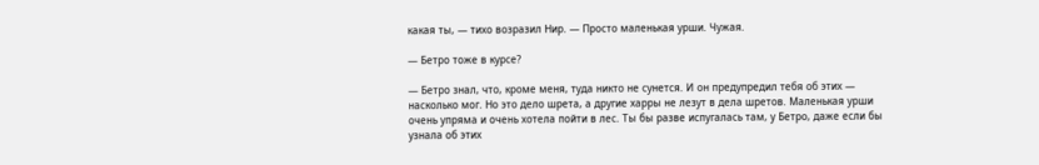какая ты, — тихо возразил Нир. — Просто маленькая урши. Чужая.

— Бетро тоже в курсе?

— Бетро знал, что, кроме меня, туда никто не сунется. И он предупредил тебя об этих — насколько мог. Но это дело шрета, а другие харры не лезут в дела шретов. Маленькая урши очень упряма и очень хотела пойти в лес. Ты бы разве испугалась там, у Бетро, даже если бы узнала об этих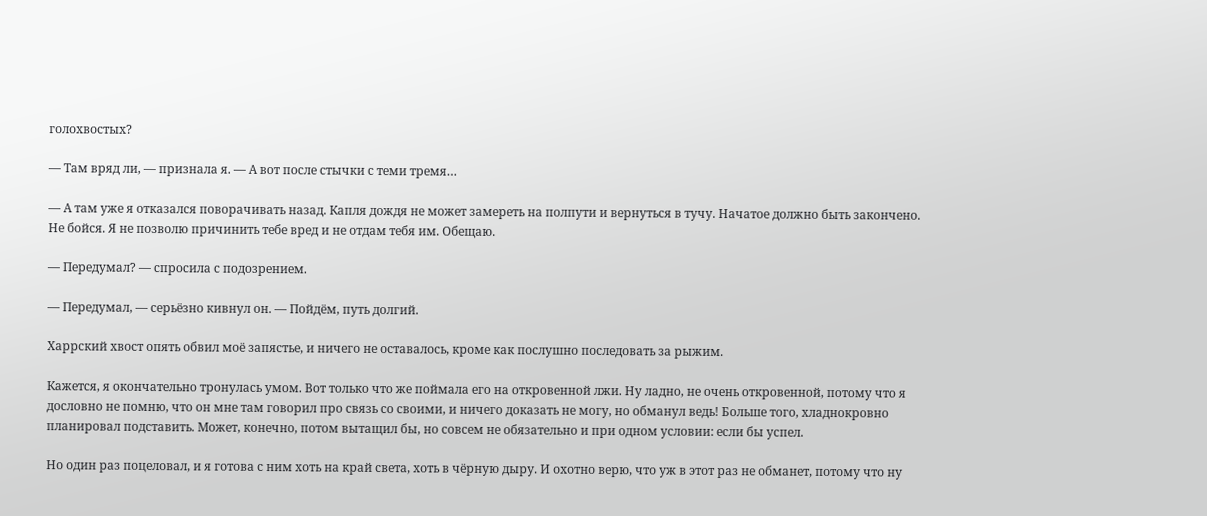голохвостых?

— Там вряд ли, — признала я. — А вот после стычки с теми тремя…

— А там уже я отказался поворачивать назад. Капля дождя не может замереть на полпути и вернуться в тучу. Начатое должно быть закончено. Не бойся. Я не позволю причинить тебе вред и не отдам тебя им. Обещаю.

— Передумал? — спросила с подозрением.

— Передумал, — серьёзно кивнул он. — Пойдём, путь долгий.

Харрский хвост опять обвил моё запястье, и ничего не оставалось, кроме как послушно последовать за рыжим.

Кажется, я окончательно тронулась умом. Вот только что же поймала его на откровенной лжи. Ну ладно, не очень откровенной, потому что я дословно не помню, что он мне там говорил про связь со своими, и ничего доказать не могу, но обманул ведь! Больше того, хладнокровно планировал подставить. Может, конечно, потом вытащил бы, но совсем не обязательно и при одном условии: если бы успел.

Но один раз поцеловал, и я готова с ним хоть на край света, хоть в чёрную дыру. И охотно верю, что уж в этот раз не обманет, потому что ну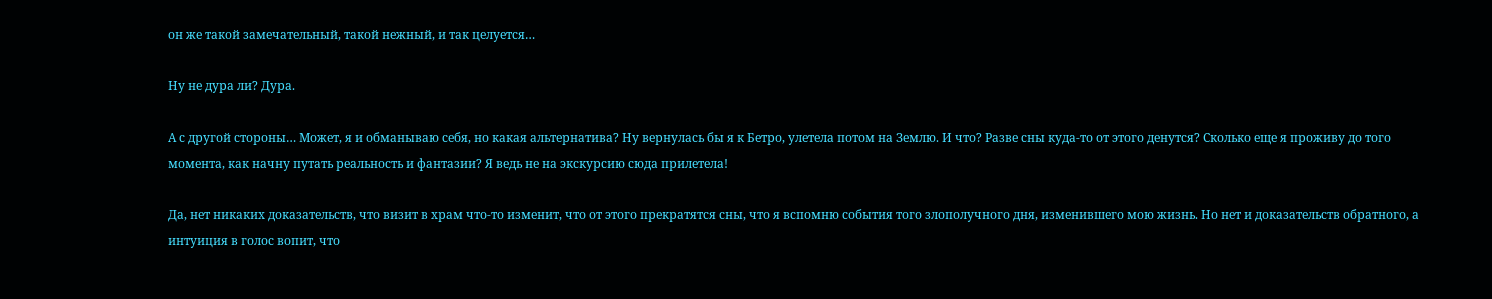он же такой замечательный, такой нежный, и так целуется…

Ну не дура ли? Дура.

А с другой стороны… Может, я и обманываю себя, но какая альтернатива? Ну вернулась бы я к Бетро, улетела потом на Землю. И что? Разве сны куда-то от этого денутся? Сколько еще я проживу до того момента, как начну путать реальность и фантазии? Я ведь не на экскурсию сюда прилетела!

Да, нет никаких доказательств, что визит в храм что-то изменит, что от этого прекратятся сны, что я вспомню события того злополучного дня, изменившего мою жизнь. Но нет и доказательств обратного, а интуиция в голос вопит, что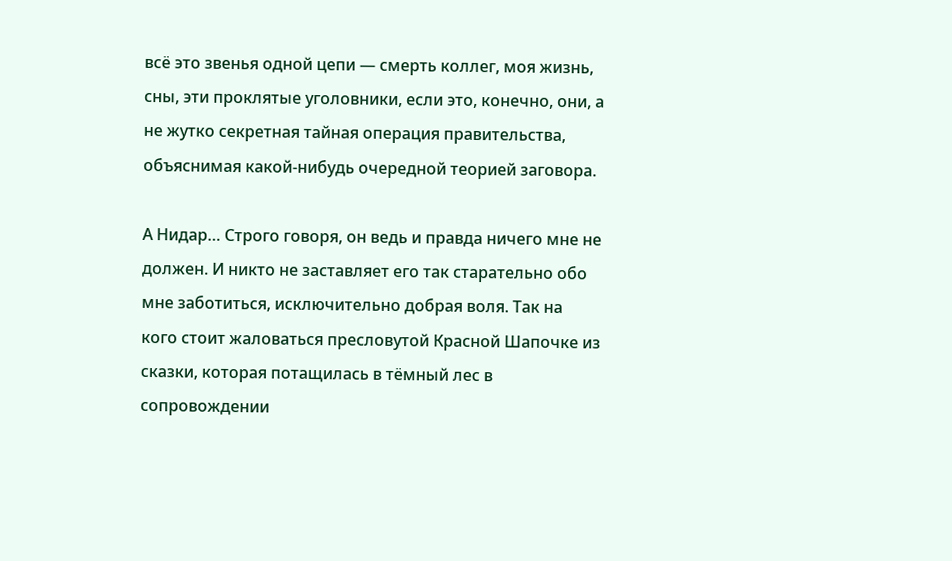всё это звенья одной цепи — смерть коллег, моя жизнь, сны, эти проклятые уголовники, если это, конечно, они, а не жутко секретная тайная операция правительства, объяснимая какой-нибудь очередной теорией заговора.

А Нидар… Строго говоря, он ведь и правда ничего мне не должен. И никто не заставляет его так старательно обо мне заботиться, исключительно добрая воля. Так на кого стоит жаловаться пресловутой Красной Шапочке из сказки, которая потащилась в тёмный лес в сопровождении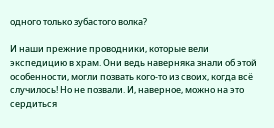одного только зубастого волка?

И наши прежние проводники, которые вели экспедицию в храм. Они ведь наверняка знали об этой особенности, могли позвать кого-то из своих, когда всё случилось! Но не позвали. И, наверное, можно на это сердиться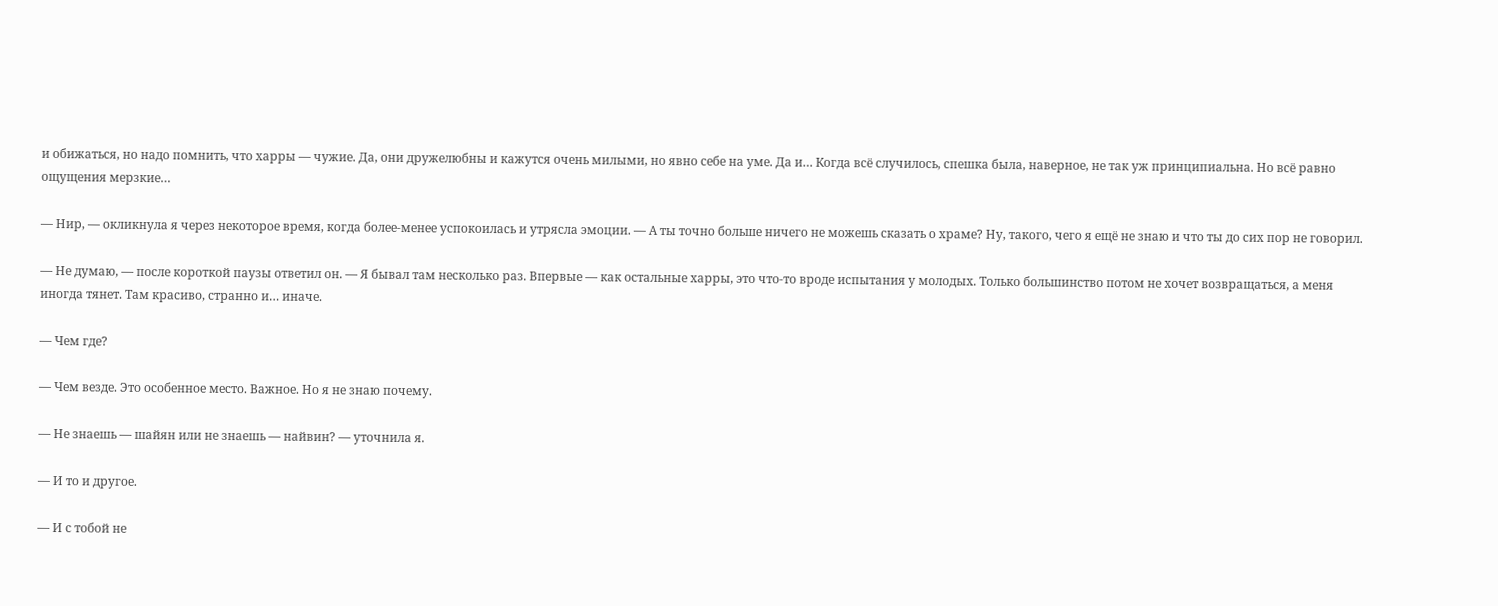и обижаться, но надо помнить, что харры — чужие. Да, они дружелюбны и кажутся очень милыми, но явно себе на уме. Да и… Когда всё случилось, спешка была, наверное, не так уж принципиальна. Но всё равно ощущения мерзкие…

— Нир, — окликнула я через некоторое время, когда более-менее успокоилась и утрясла эмоции. — А ты точно больше ничего не можешь сказать о храме? Ну, такого, чего я ещё не знаю и что ты до сих пор не говорил.

— Не думаю, — после короткой паузы ответил он. — Я бывал там несколько раз. Впервые — как остальные харры, это что-то вроде испытания у молодых. Только большинство потом не хочет возвращаться, а меня иногда тянет. Там красиво, странно и… иначе.

— Чем где?

— Чем везде. Это особенное место. Важное. Но я не знаю почему.

— Не знаешь — шайян или не знаешь — найвин? — уточнила я.

— И то и другое.

— И с тобой не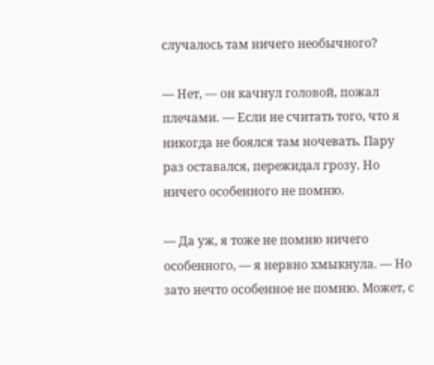случалось там ничего необычного?

— Нет, — он качнул головой, пожал плечами. — Если не считать того, что я никогда не боялся там ночевать. Пару раз оставался, пережидал грозу. Но ничего особенного не помню.

— Да уж, я тоже не помню ничего особенного, — я нервно хмыкнула. — Но зато нечто особенное не помню. Может, с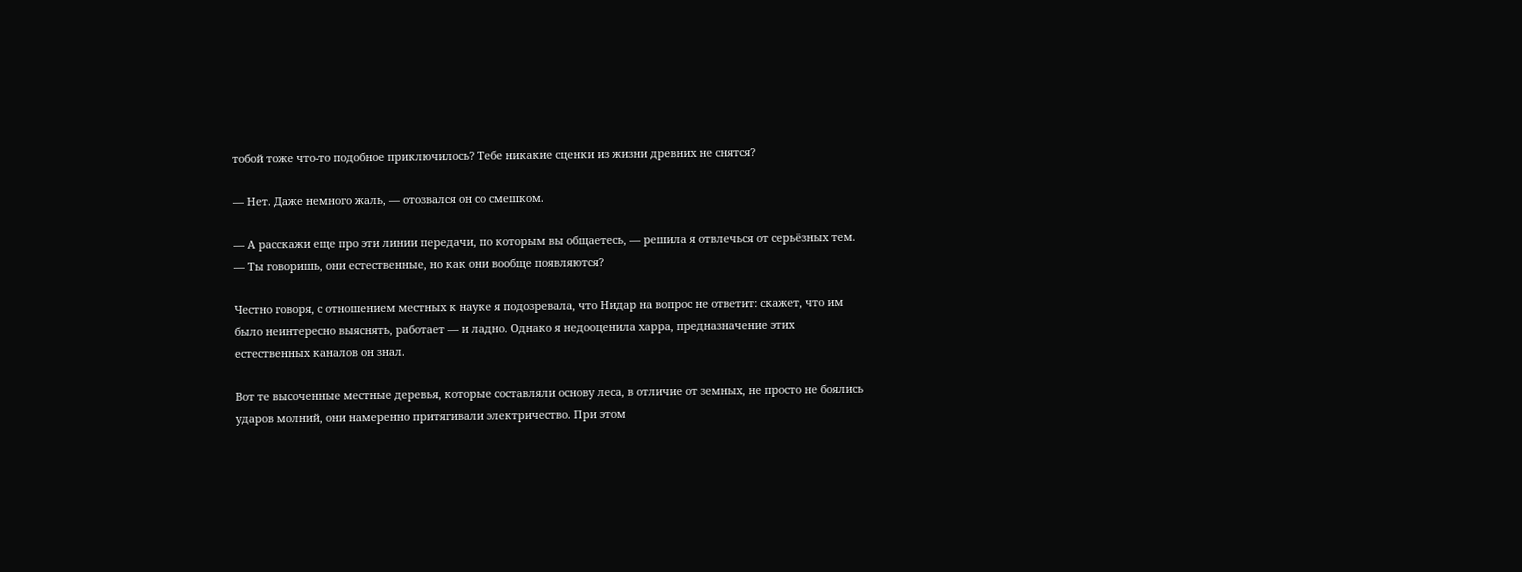тобой тоже что-то подобное приключилось? Тебе никакие сценки из жизни древних не снятся?

— Нет. Даже немного жаль, — отозвался он со смешком.

— А расскажи еще про эти линии передачи, по которым вы общаетесь, — решила я отвлечься от серьёзных тем. — Ты говоришь, они естественные, но как они вообще появляются?

Честно говоря, с отношением местных к науке я подозревала, что Нидар на вопрос не ответит: скажет, что им было неинтересно выяснять, работает — и ладно. Однако я недооценила харра, предназначение этих естественных каналов он знал.

Вот те высоченные местные деревья, которые составляли основу леса, в отличие от земных, не просто не боялись ударов молний, они намеренно притягивали электричество. При этом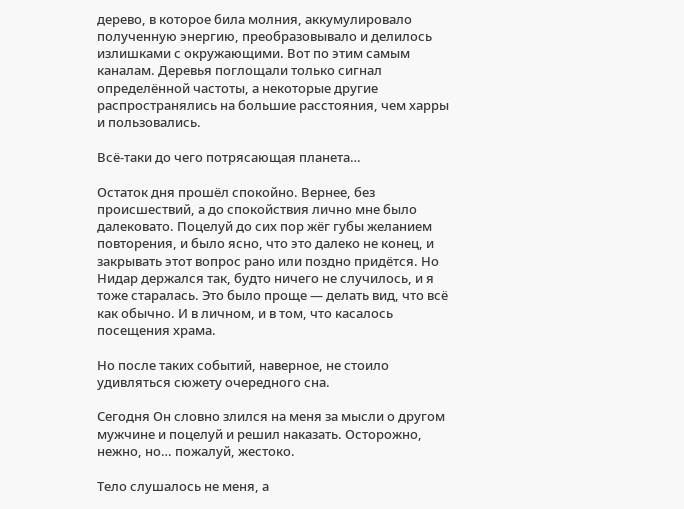дерево, в которое била молния, аккумулировало полученную энергию, преобразовывало и делилось излишками с окружающими. Вот по этим самым каналам. Деревья поглощали только сигнал определённой частоты, а некоторые другие распространялись на большие расстояния, чем харры и пользовались.

Всё-таки до чего потрясающая планета…

Остаток дня прошёл спокойно. Вернее, без происшествий, а до спокойствия лично мне было далековато. Поцелуй до сих пор жёг губы желанием повторения, и было ясно, что это далеко не конец, и закрывать этот вопрос рано или поздно придётся. Но Нидар держался так, будто ничего не случилось, и я тоже старалась. Это было проще — делать вид, что всё как обычно. И в личном, и в том, что касалось посещения храма.

Но после таких событий, наверное, не стоило удивляться сюжету очередного сна.

Сегодня Он словно злился на меня за мысли о другом мужчине и поцелуй и решил наказать. Осторожно, нежно, но… пожалуй, жестоко.

Тело слушалось не меня, а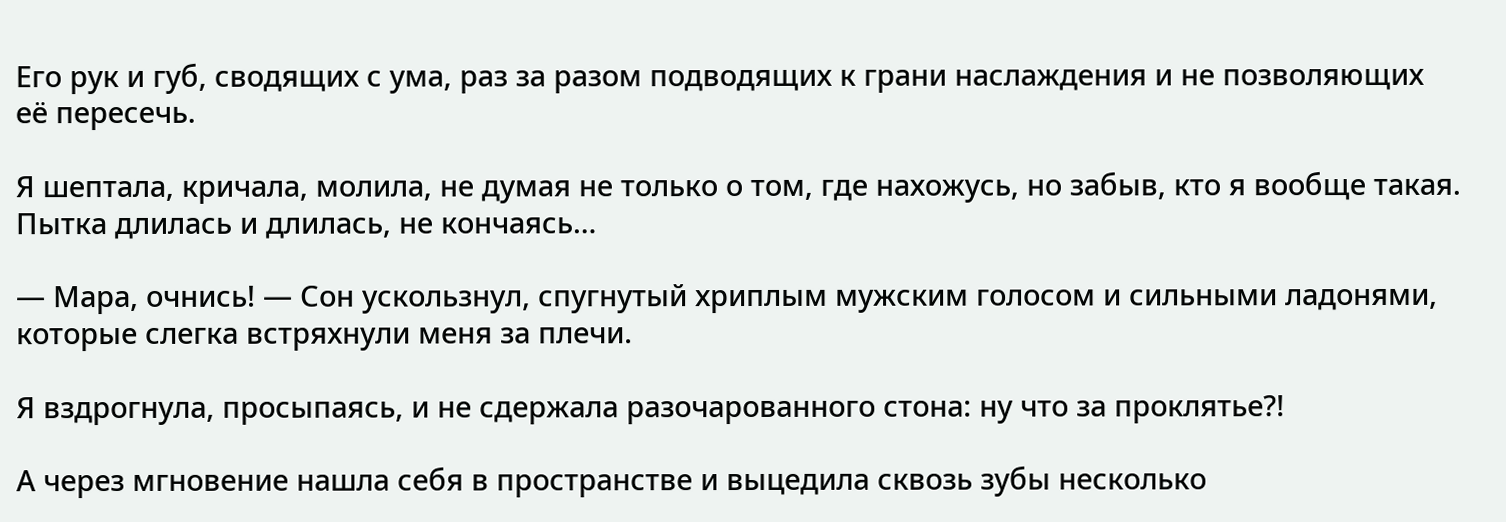Его рук и губ, сводящих с ума, раз за разом подводящих к грани наслаждения и не позволяющих её пересечь.

Я шептала, кричала, молила, не думая не только о том, где нахожусь, но забыв, кто я вообще такая. Пытка длилась и длилась, не кончаясь…

— Мара, очнись! — Сон ускользнул, спугнутый хриплым мужским голосом и сильными ладонями, которые слегка встряхнули меня за плечи.

Я вздрогнула, просыпаясь, и не сдержала разочарованного стона: ну что за проклятье?!

А через мгновение нашла себя в пространстве и выцедила сквозь зубы несколько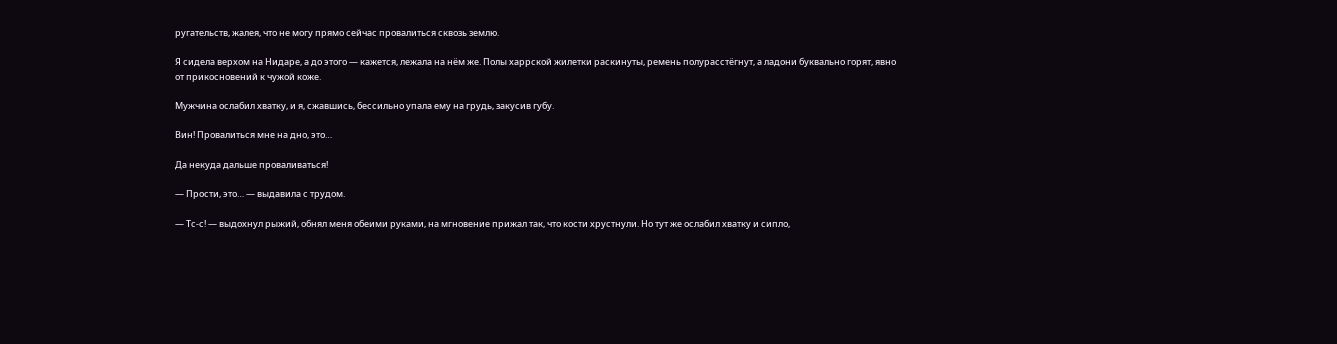ругательств, жалея, что не могу прямо сейчас провалиться сквозь землю.

Я сидела верхом на Нидаре, а до этого — кажется, лежала на нём же. Полы харрской жилетки раскинуты, ремень полурасстёгнут, а ладони буквально горят, явно от прикосновений к чужой коже.

Мужчина ослабил хватку, и я, сжавшись, бессильно упала ему на грудь, закусив губу.

Вин! Провалиться мне на дно, это…

Да некуда дальше проваливаться!

— Прости, это… — выдавила с трудом.

— Тс-с! — выдохнул рыжий, обнял меня обеими руками, на мгновение прижал так, что кости хрустнули. Но тут же ослабил хватку и сипло,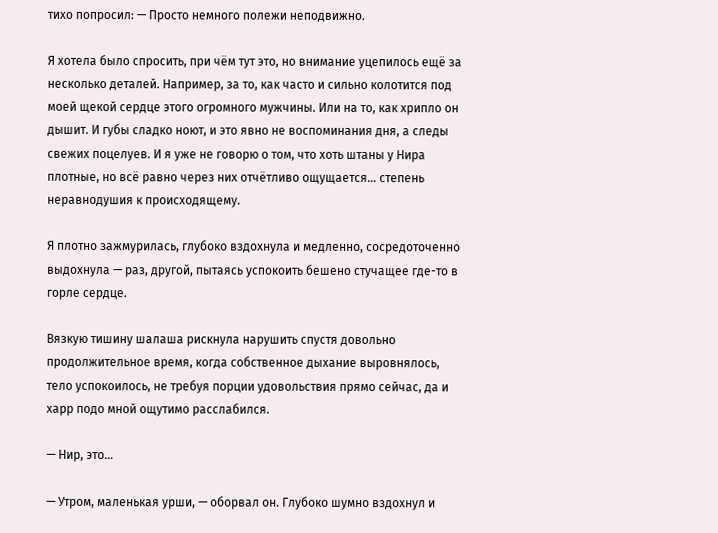тихо попросил: — Просто немного полежи неподвижно.

Я хотела было спросить, при чём тут это, но внимание уцепилось ещё за несколько деталей. Например, за то, как часто и сильно колотится под моей щекой сердце этого огромного мужчины. Или на то, как хрипло он дышит. И губы сладко ноют, и это явно не воспоминания дня, а следы свежих поцелуев. И я уже не говорю о том, что хоть штаны у Нира плотные, но всё равно через них отчётливо ощущается… степень неравнодушия к происходящему.

Я плотно зажмурилась, глубоко вздохнула и медленно, сосредоточенно выдохнула — раз, другой, пытаясь успокоить бешено стучащее где-то в горле сердце.

Вязкую тишину шалаша рискнула нарушить спустя довольно продолжительное время, когда собственное дыхание выровнялось, тело успокоилось, не требуя порции удовольствия прямо сейчас, да и харр подо мной ощутимо расслабился.

— Нир, это…

— Утром, маленькая урши, — оборвал он. Глубоко шумно вздохнул и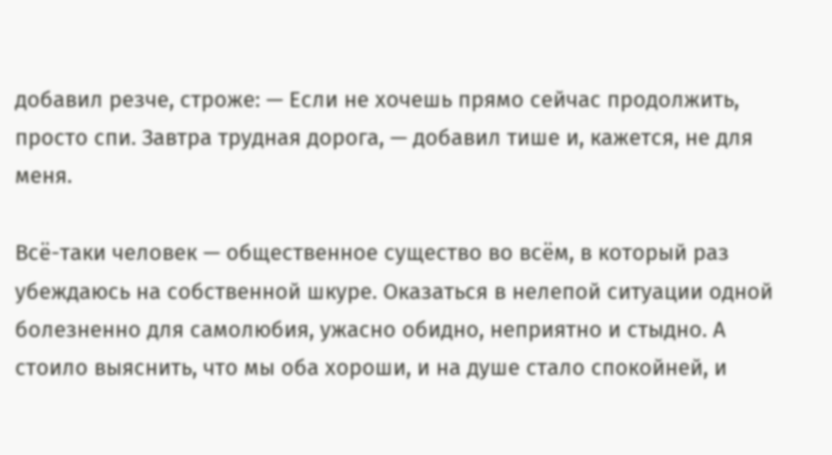добавил резче, строже: — Если не хочешь прямо сейчас продолжить, просто спи. Завтра трудная дорога, — добавил тише и, кажется, не для меня.

Всё-таки человек — общественное существо во всём, в который раз убеждаюсь на собственной шкуре. Оказаться в нелепой ситуации одной болезненно для самолюбия, ужасно обидно, неприятно и стыдно. А стоило выяснить, что мы оба хороши, и на душе стало спокойней, и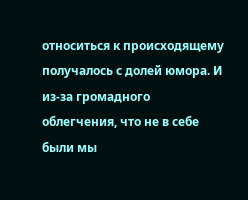относиться к происходящему получалось с долей юмора. И из-за громадного облегчения, что не в себе были мы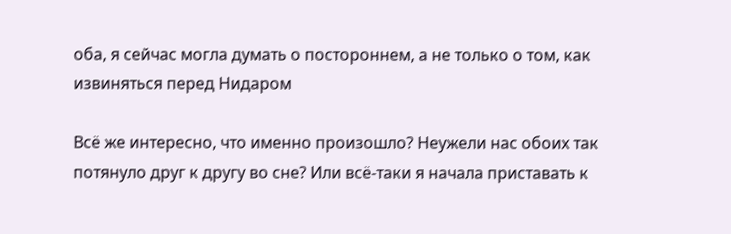оба, я сейчас могла думать о постороннем, а не только о том, как извиняться перед Нидаром

Всё же интересно, что именно произошло? Неужели нас обоих так потянуло друг к другу во сне? Или всё-таки я начала приставать к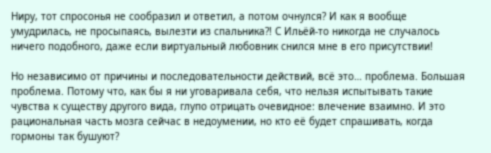Ниру, тот спросонья не сообразил и ответил, а потом очнулся? И как я вообще умудрилась, не просыпаясь, вылезти из спальника?! С Ильёй-то никогда не случалось ничего подобного, даже если виртуальный любовник снился мне в его присутствии!

Но независимо от причины и последовательности действий, всё это… проблема. Большая проблема. Потому что, как бы я ни уговаривала себя, что нельзя испытывать такие чувства к существу другого вида, глупо отрицать очевидное: влечение взаимно. И это рациональная часть мозга сейчас в недоумении, но кто её будет спрашивать, когда гормоны так бушуют?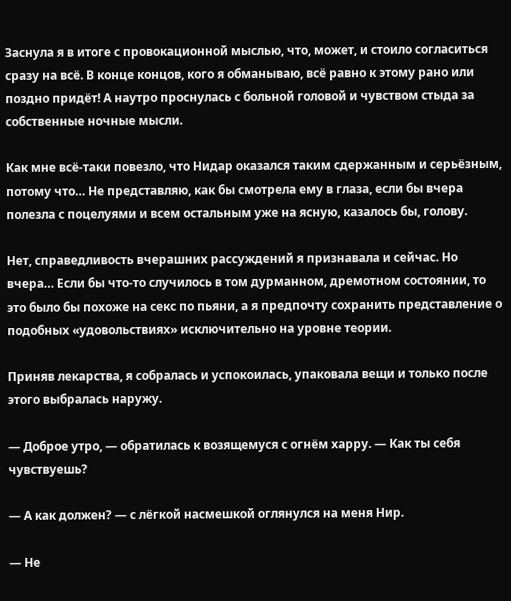Заснула я в итоге с провокационной мыслью, что, может, и стоило согласиться сразу на всё. В конце концов, кого я обманываю, всё равно к этому рано или поздно придёт! А наутро проснулась с больной головой и чувством стыда за собственные ночные мысли.

Как мне всё-таки повезло, что Нидар оказался таким сдержанным и серьёзным, потому что… Не представляю, как бы смотрела ему в глаза, если бы вчера полезла с поцелуями и всем остальным уже на ясную, казалось бы, голову.

Нет, справедливость вчерашних рассуждений я признавала и сейчас. Но вчера… Если бы что-то случилось в том дурманном, дремотном состоянии, то это было бы похоже на секс по пьяни, а я предпочту сохранить представление о подобных «удовольствиях» исключительно на уровне теории.

Приняв лекарства, я собралась и успокоилась, упаковала вещи и только после этого выбралась наружу.

— Доброе утро, — обратилась к возящемуся с огнём харру. — Как ты себя чувствуешь?

— А как должен? — с лёгкой насмешкой оглянулся на меня Нир.

— Не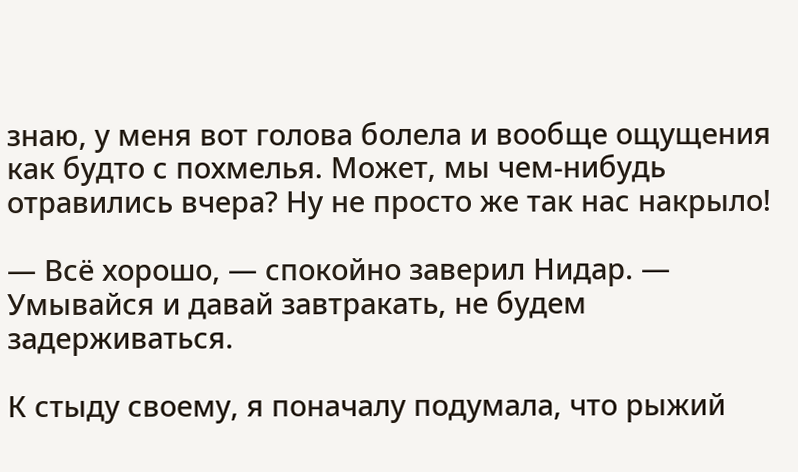знаю, у меня вот голова болела и вообще ощущения как будто с похмелья. Может, мы чем-нибудь отравились вчера? Ну не просто же так нас накрыло!

— Всё хорошо, — спокойно заверил Нидар. — Умывайся и давай завтракать, не будем задерживаться.

К стыду своему, я поначалу подумала, что рыжий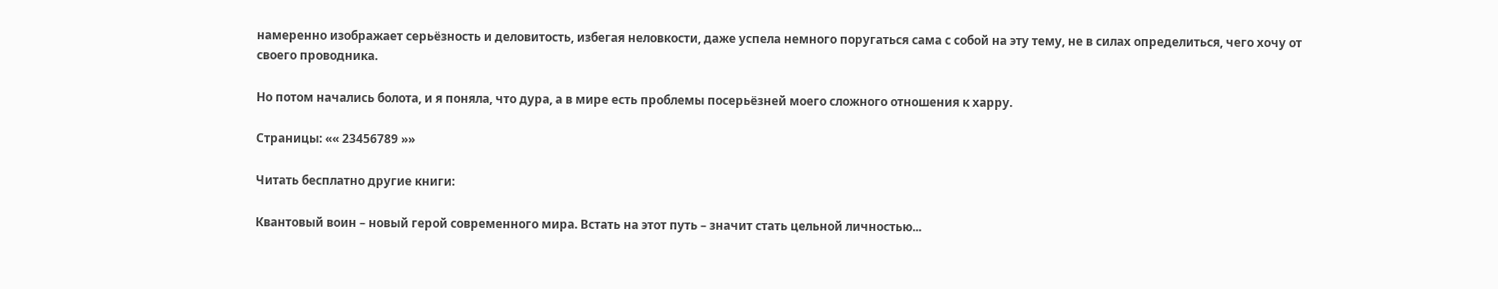намеренно изображает серьёзность и деловитость, избегая неловкости, даже успела немного поругаться сама с собой на эту тему, не в силах определиться, чего хочу от своего проводника.

Но потом начались болота, и я поняла, что дура, а в мире есть проблемы посерьёзней моего сложного отношения к харру.

Страницы: «« 23456789 »»

Читать бесплатно другие книги:

Квантовый воин – новый герой современного мира. Встать на этот путь – значит стать цельной личностью...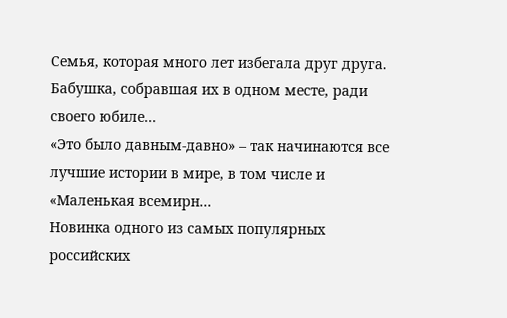Семья, которая много лет избегала друг друга. Бабушка, собравшая их в одном месте, ради своего юбиле...
«Это было давным-давно» – так начинаются все лучшие истории в мире, в том числе и «Маленькая всемирн...
Новинка одного из самых популярных российских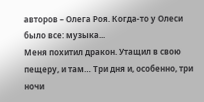авторов – Олега Роя. Когда-то у Олеси было все: музыка...
Меня похитил дракон. Утащил в свою пещеру, и там… Три дня и, особенно, три ночи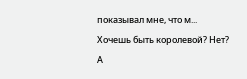показывал мне, что м...
Хочешь быть королевой? Нет? А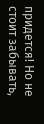придется! Но не стоит забывать,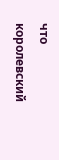что королевский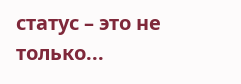статус – это не только...